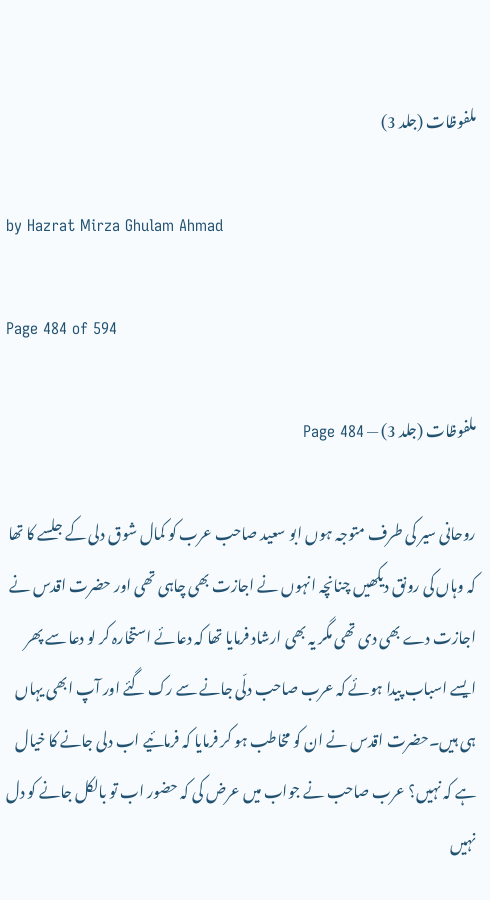ملفوظات (جلد 3)

by Hazrat Mirza Ghulam Ahmad

Page 484 of 594

ملفوظات (جلد 3) — Page 484

روحانی سیر کی طرف متوجہ ہوں ابو سعید صاحب عرب کو کمال شوق دلی کے جلسے کا تھا کہ وہاں کی رونق دیکھیں چنانچہ انہوں نے اجازت بھی چاہی تھی اور حضرت اقدس نے اجازت دے بھی دی تھی مگر یہ بھی ارشاد فرمایا تھا کہ دعائے استخارہ کر لو دعا سے پھر ایسے اسباب پیدا ہوئے کہ عرب صاحب دلّی جانے سے رک گئے اور آپ ابھی یہاں ہی ہیں۔حضرت اقدس نے ان کو مخاطب ہو کر فرمایا کہ فرمائیے اب دلی جانے کا خیال ہے کہ نہیں؟ عرب صاحب نے جواب میں عرض کی کہ حضور اب تو بالکل جانے کو دل نہیں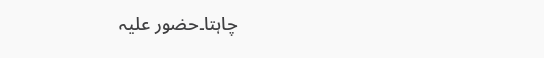چاہتا۔حضور علیہ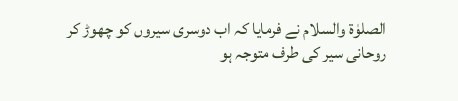الصلوٰۃ والسلام نے فرمایا کہ اب دوسری سیروں کو چھوڑ کر روحانی سیر کی طرف متوجہ ہو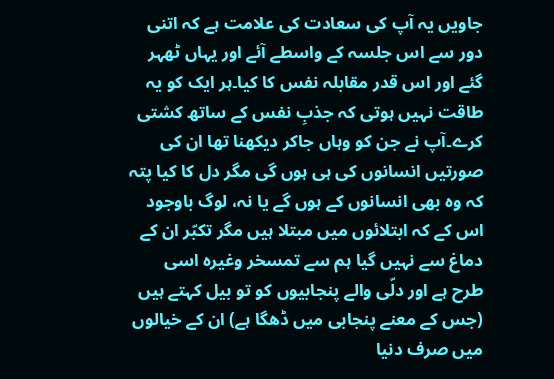جاویں یہ آپ کی سعادت کی علامت ہے کہ اتنی دور سے اس جلسہ کے واسطے آئے اور یہاں ٹھہر گئے اور اس قدر مقابلہ نفس کا کیا۔ہر ایک کو یہ طاقت نہیں ہوتی کہ جذبِ نفس کے ساتھ کشتی کرے۔آپ نے جن کو وہاں جاکر دیکھنا تھا ان کی صورتیں انسانوں کی ہی ہوں گی مگر دل کا کیا پتہ کہ وہ بھی انسانوں کے ہوں گے یا نہ، لوگ باوجود اس کے کہ ابتلائوں میں مبتلا ہیں مگر تکبّر ان کے دماغ سے نہیں گیا ہم سے تمسخر وغیرہ اسی طرح ہے اور دلّی والے پنجابیوں کو تو بیل کہتے ہیں (جس کے معنے پنجابی میں ڈھگا ہے) ان کے خیالوں میں صرف دنیا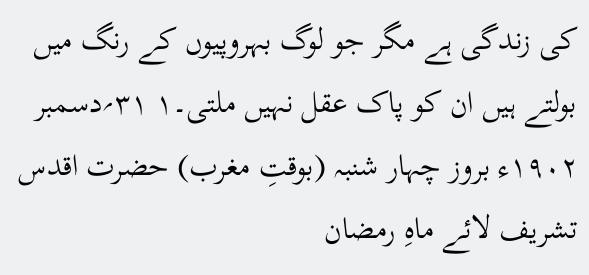کی زندگی ہے مگر جو لوگ بہروپیوں کے رنگ میں بولتے ہیں ان کو پاک عقل نہیں ملتی۔۱ ۳۱؍دسمبر ۱۹۰۲ء بروز چہار شنبہ (بوقتِ مغرب) حضرت اقدس تشریف لائے ماہِ رمضان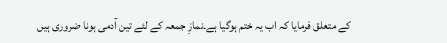کے متعلق فرمایا کہ اب یہ ختم ہوگیا ہے۔نمازِ جمعہ کے لئے تین آدمی ہونا ضروری ہیں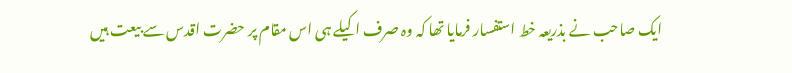ایک صاحب نے بذریعہ خط استفسار فرمایا تھا کہ وہ صرف اکیلے ہی اس مقام پر حضرت اقدس سے بیعت ہیں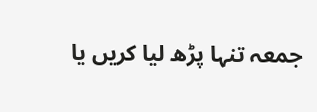جمعہ تنہا پڑھ لیا کریں یا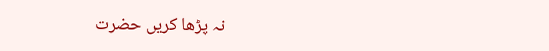نہ پڑھا کریں حضرت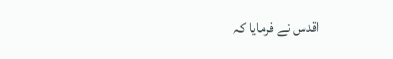اقدس نے فرمایا کہ